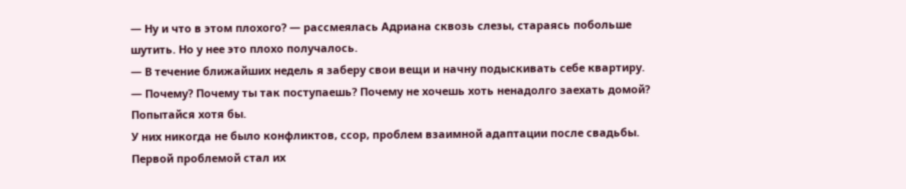— Ну и что в этом плохого? — рассмеялась Адриана сквозь слезы, стараясь побольше шутить. Но у нее это плохо получалось.
— В течение ближайших недель я заберу свои вещи и начну подыскивать себе квартиру.
— Почему? Почему ты так поступаешь? Почему не хочешь хоть ненадолго заехать домой? Попытайся хотя бы.
У них никогда не было конфликтов, ссор, проблем взаимной адаптации после свадьбы. Первой проблемой стал их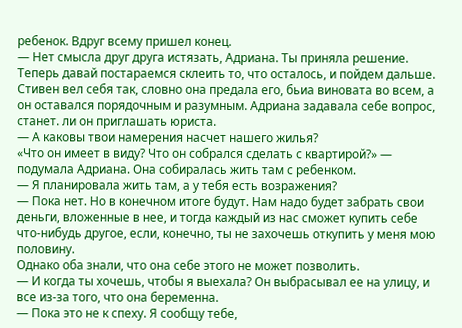ребенок. Вдруг всему пришел конец.
— Нет смысла друг друга истязать, Адриана. Ты приняла решение. Теперь давай постараемся склеить то, что осталось, и пойдем дальше.
Стивен вел себя так, словно она предала его, бьиа виновата во всем, а он оставался порядочным и разумным. Адриана задавала себе вопрос, станет. ли он приглашать юриста.
— А каковы твои намерения насчет нашего жилья?
«Что он имеет в виду? Что он собрался сделать с квартирой?» — подумала Адриана. Она собиралась жить там с ребенком.
— Я планировала жить там, а у тебя есть возражения?
— Пока нет. Но в конечном итоге будут. Нам надо будет забрать свои деньги, вложенные в нее, и тогда каждый из нас сможет купить себе что-нибудь другое, если, конечно, ты не захочешь откупить у меня мою половину.
Однако оба знали, что она себе этого не может позволить.
— И когда ты хочешь, чтобы я выехала? Он выбрасывал ее на улицу, и все из-за того, что она беременна.
— Пока это не к спеху. Я сообщу тебе,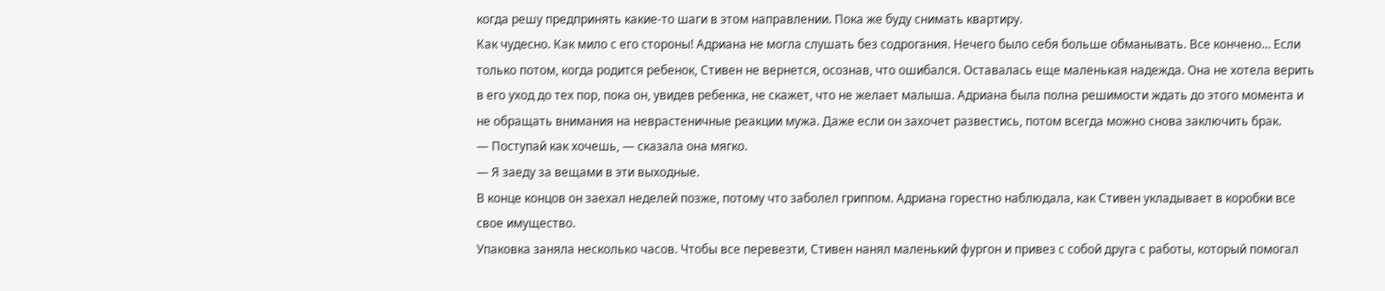когда решу предпринять какие-то шаги в этом направлении. Пока же буду снимать квартиру.
Как чудесно. Как мило с его стороны! Адриана не могла слушать без содрогания. Нечего было себя больше обманывать. Все кончено… Если только потом, когда родится ребенок, Стивен не вернется, осознав, что ошибался. Оставалась еще маленькая надежда. Она не хотела верить в его уход до тех пор, пока он, увидев ребенка, не скажет, что не желает малыша. Адриана была полна решимости ждать до этого момента и не обращать внимания на неврастеничные реакции мужа. Даже если он захочет развестись, потом всегда можно снова заключить брак.
— Поступай как хочешь, — сказала она мягко.
— Я заеду за вещами в эти выходные.
В конце концов он заехал неделей позже, потому что заболел гриппом. Адриана горестно наблюдала, как Стивен укладывает в коробки все свое имущество.
Упаковка заняла несколько часов. Чтобы все перевезти, Стивен нанял маленький фургон и привез с собой друга с работы, который помогал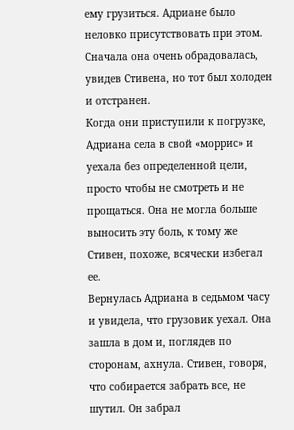ему грузиться. Адриане было неловко присутствовать при этом. Сначала она очень обрадовалась, увидев Стивена, но тот был холоден и отстранен.
Когда они приступили к погрузке, Адриана села в свой «моррис» и уехала без определенной цели, просто чтобы не смотреть и не прощаться. Она не могла больше выносить эту боль, к тому же Стивен, похоже, всячески избегал ее.
Вернулась Адриана в седьмом часу и увидела, что грузовик уехал. Она зашла в дом и, поглядев по сторонам, ахнула. Стивен, говоря, что собирается забрать все, не шутил. Он забрал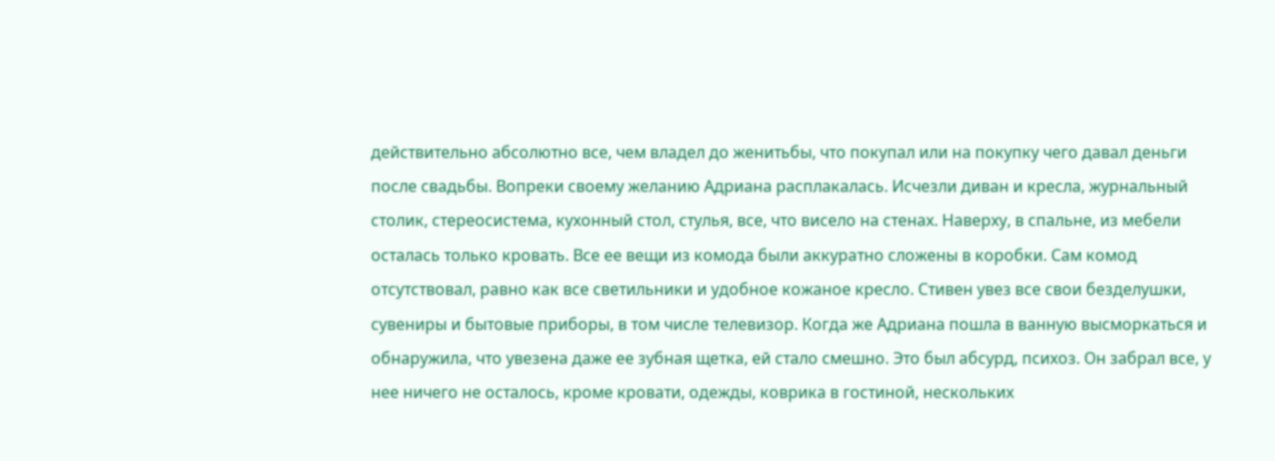действительно абсолютно все, чем владел до женитьбы, что покупал или на покупку чего давал деньги после свадьбы. Вопреки своему желанию Адриана расплакалась. Исчезли диван и кресла, журнальный столик, стереосистема, кухонный стол, стулья, все, что висело на стенах. Наверху, в спальне, из мебели осталась только кровать. Все ее вещи из комода были аккуратно сложены в коробки. Сам комод отсутствовал, равно как все светильники и удобное кожаное кресло. Стивен увез все свои безделушки, сувениры и бытовые приборы, в том числе телевизор. Когда же Адриана пошла в ванную высморкаться и обнаружила, что увезена даже ее зубная щетка, ей стало смешно. Это был абсурд, психоз. Он забрал все, у нее ничего не осталось, кроме кровати, одежды, коврика в гостиной, нескольких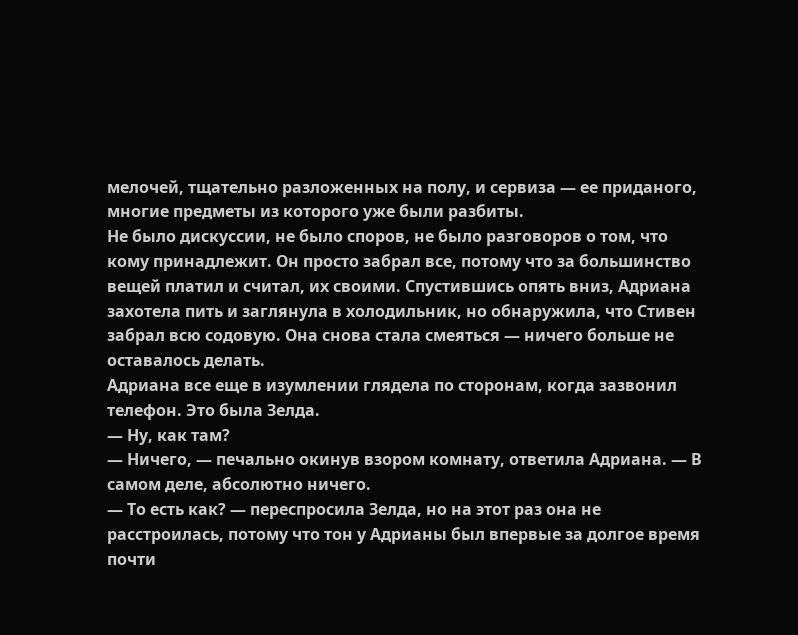мелочей, тщательно разложенных на полу, и сервиза — ее приданого, многие предметы из которого уже были разбиты.
Не было дискуссии, не было споров, не было разговоров о том, что кому принадлежит. Он просто забрал все, потому что за большинство вещей платил и считал, их своими. Спустившись опять вниз, Адриана захотела пить и заглянула в холодильник, но обнаружила, что Стивен забрал всю содовую. Она снова стала смеяться — ничего больше не оставалось делать.
Адриана все еще в изумлении глядела по сторонам, когда зазвонил телефон. Это была Зелда.
— Ну, как там?
— Ничего, — печально окинув взором комнату, ответила Адриана. — В самом деле, абсолютно ничего.
— То есть как? — переспросила Зелда, но на этот раз она не расстроилась, потому что тон у Адрианы был впервые за долгое время почти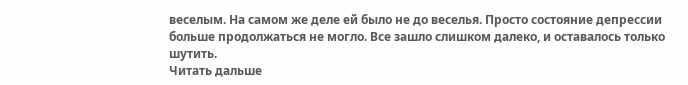веселым. На самом же деле ей было не до веселья. Просто состояние депрессии больше продолжаться не могло. Все зашло слишком далеко, и оставалось только шутить.
Читать дальше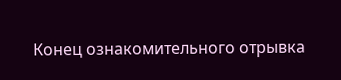Конец ознакомительного отрывка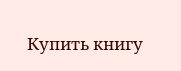Купить книгу